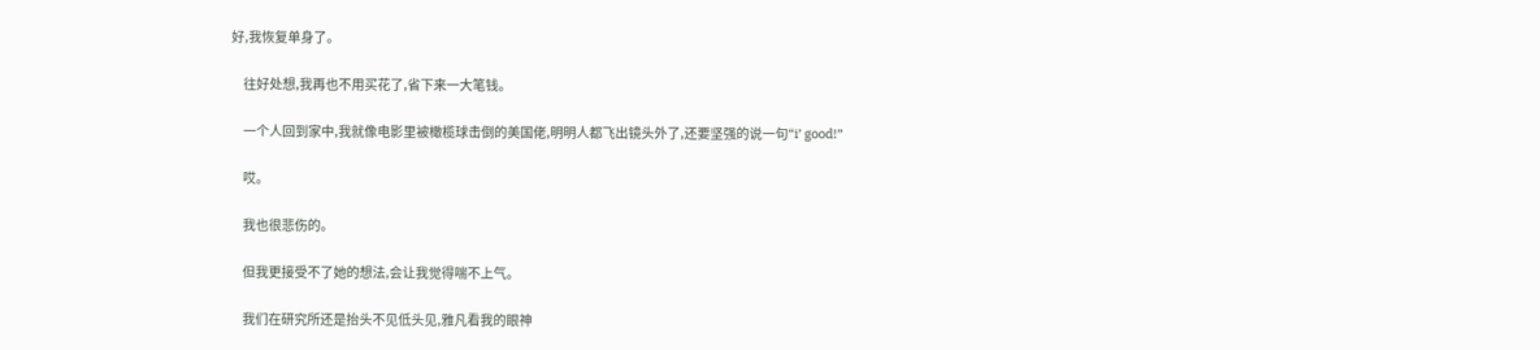好,我恢复单身了。

    往好处想,我再也不用买花了,省下来一大笔钱。

    一个人回到家中,我就像电影里被橄榄球击倒的美国佬,明明人都飞出镜头外了,还要坚强的说一句“i’ good!”

    哎。

    我也很悲伤的。

    但我更接受不了她的想法,会让我觉得喘不上气。

    我们在研究所还是抬头不见低头见,雅凡看我的眼神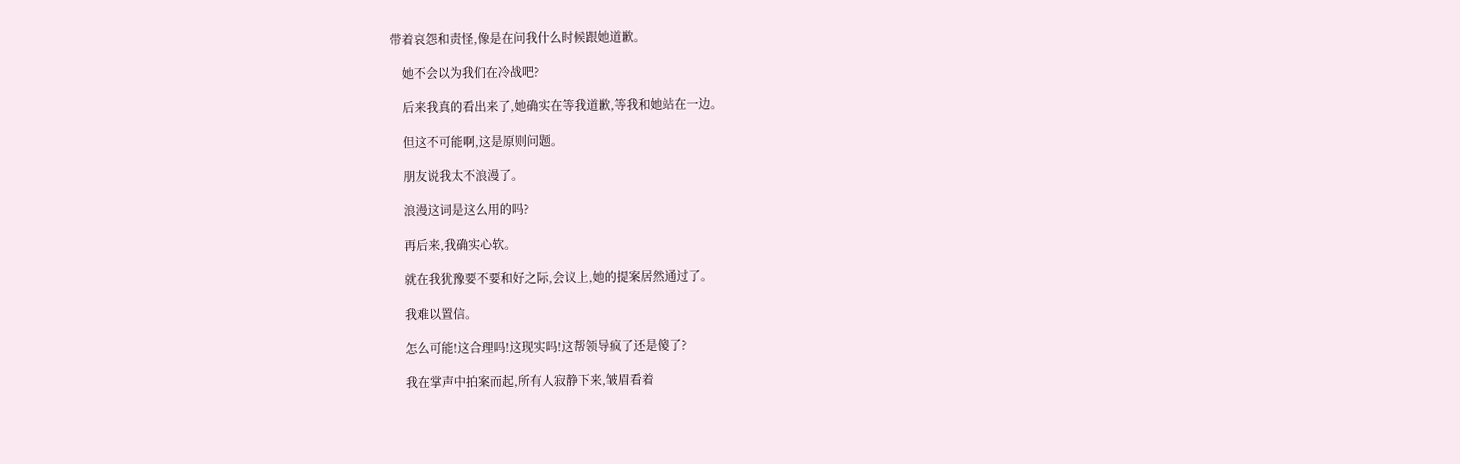带着哀怨和责怪,像是在问我什么时候跟她道歉。

    她不会以为我们在冷战吧?

    后来我真的看出来了,她确实在等我道歉,等我和她站在一边。

    但这不可能啊,这是原则问题。

    朋友说我太不浪漫了。

    浪漫这词是这么用的吗?

    再后来,我确实心软。

    就在我犹豫要不要和好之际,会议上,她的提案居然通过了。

    我难以置信。

    怎么可能!这合理吗!这现实吗!这帮领导疯了还是傻了?

    我在掌声中拍案而起,所有人寂静下来,皱眉看着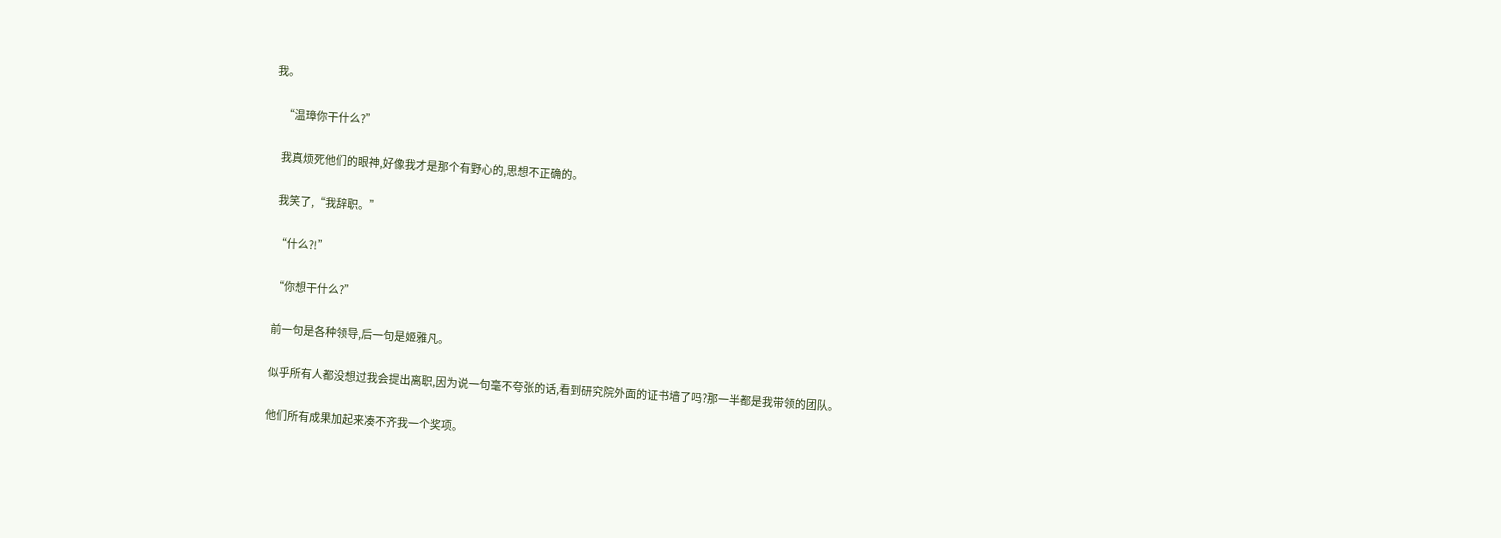我。

    “温璋你干什么?”

    我真烦死他们的眼神,好像我才是那个有野心的,思想不正确的。

    我笑了,“我辞职。”

    “什么?!”

    “你想干什么?”

    前一句是各种领导,后一句是姬雅凡。

    似乎所有人都没想过我会提出离职,因为说一句毫不夸张的话,看到研究院外面的证书墙了吗?那一半都是我带领的团队。

    他们所有成果加起来凑不齐我一个奖项。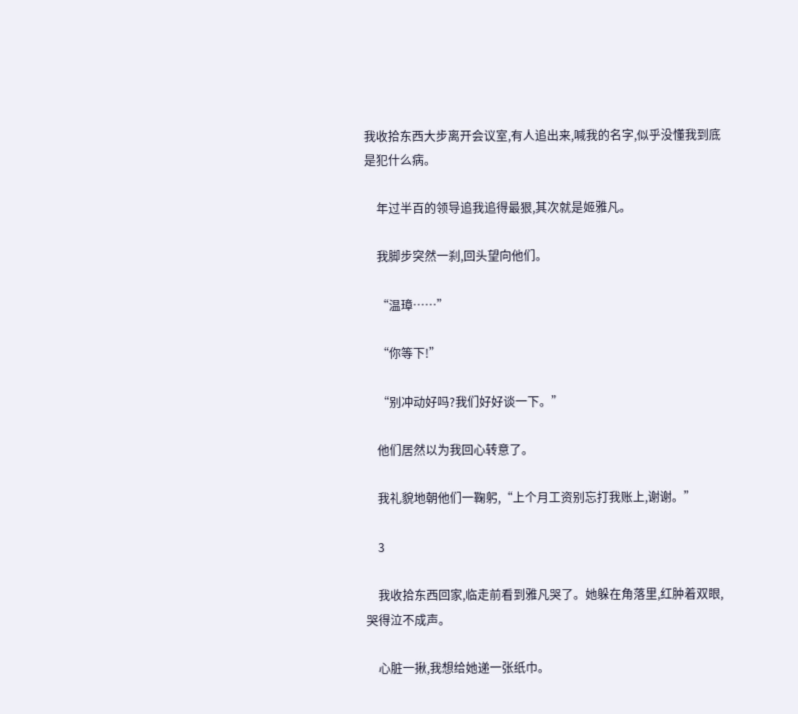我收拾东西大步离开会议室,有人追出来,喊我的名字,似乎没懂我到底是犯什么病。

    年过半百的领导追我追得最狠,其次就是姬雅凡。

    我脚步突然一刹,回头望向他们。

    “温璋……”

    “你等下!”

    “别冲动好吗?我们好好谈一下。”

    他们居然以为我回心转意了。

    我礼貌地朝他们一鞠躬,“上个月工资别忘打我账上,谢谢。”

    3

    我收拾东西回家,临走前看到雅凡哭了。她躲在角落里,红肿着双眼,哭得泣不成声。

    心脏一揪,我想给她递一张纸巾。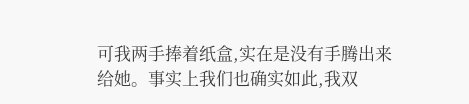可我两手捧着纸盒,实在是没有手腾出来给她。事实上我们也确实如此,我双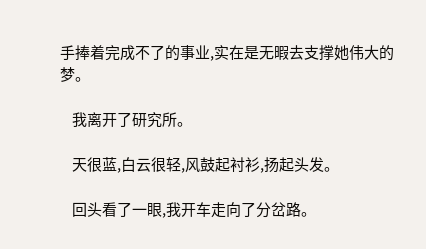手捧着完成不了的事业,实在是无暇去支撑她伟大的梦。

    我离开了研究所。

    天很蓝,白云很轻,风鼓起衬衫,扬起头发。

    回头看了一眼,我开车走向了分岔路。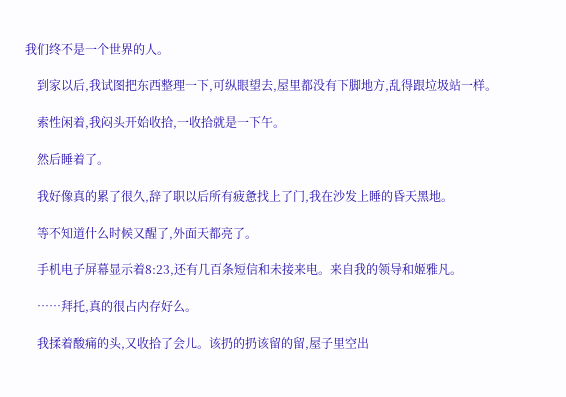我们终不是一个世界的人。

    到家以后,我试图把东西整理一下,可纵眼望去,屋里都没有下脚地方,乱得跟垃圾站一样。

    索性闲着,我闷头开始收拾,一收拾就是一下午。

    然后睡着了。

    我好像真的累了很久,辞了职以后所有疲惫找上了门,我在沙发上睡的昏天黑地。

    等不知道什么时候又醒了,外面天都亮了。

    手机电子屏幕显示着8:23,还有几百条短信和未接来电。来自我的领导和姬雅凡。

    ……拜托,真的很占内存好么。

    我揉着酸痛的头,又收拾了会儿。该扔的扔该留的留,屋子里空出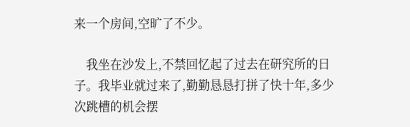来一个房间,空旷了不少。

    我坐在沙发上,不禁回忆起了过去在研究所的日子。我毕业就过来了,勤勤恳恳打拼了快十年,多少次跳槽的机会摆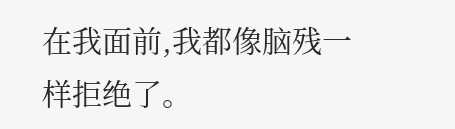在我面前,我都像脑残一样拒绝了。